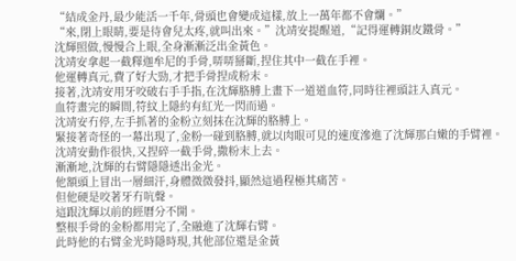“結成金丹,最少能活一千年,骨頭也會變成這樣,放上一萬年都不會爛。”
“來,閉上眼睛,要是待會兒太疼,就叫出來。”沈靖安提醒道,“記得運轉銅皮鐵骨。”
沈輝照做,慢慢合上眼,全身漸漸泛出金黃色。
沈靖安拿起一截釋迦牟尼的手骨,哢哢掰斷,捏住其中一截在手裡。
他運轉真元,費了好大勁,才把手骨捏成粉末。
接著,沈靖安用牙咬破右手手指,在沈輝胳膊上畫下一道道血符,同時往裡頭註入真元。
血符畫完的瞬間,符紋上隱約有紅光一閃而過。
沈靖安冇停,左手抓著的金粉立刻抹在沈輝的胳膊上。
緊接著奇怪的一幕出現了,金粉一碰到胳膊,就以肉眼可見的速度滲進了沈輝那白嫩的手臂裡。
沈靖安動作很快,又捏碎一截手骨,撒粉末上去。
漸漸地,沈輝的右臂隱隱透出金光。
他額頭上冒出一層細汗,身體微微發抖,顯然這過程極其痛苦。
但他硬是咬著牙冇吭聲。
這跟沈輝以前的經曆分不開。
整根手骨的金粉都用完了,全融進了沈輝右臂。
此時他的右臂金光時隱時現,其他部位還是金黃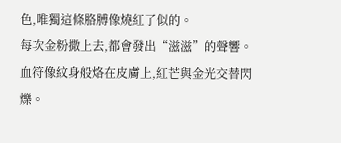色,唯獨這條胳膊像燒紅了似的。
每次金粉撒上去,都會發出“滋滋”的聲響。
血符像紋身般烙在皮膚上,紅芒與金光交替閃爍。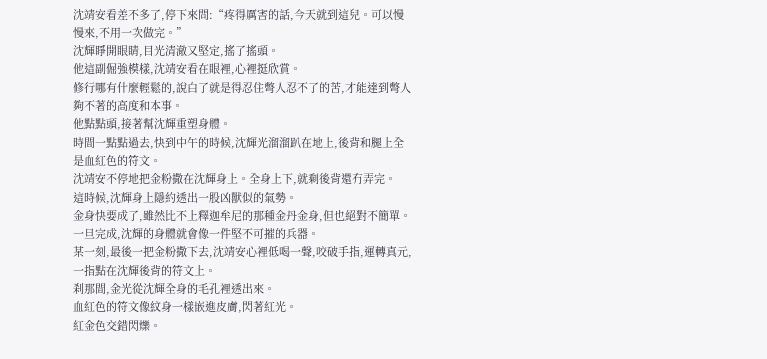沈靖安看差不多了,停下來問:“疼得厲害的話,今天就到這兒。可以慢慢來,不用一次做完。”
沈輝睜開眼睛,目光清澈又堅定,搖了搖頭。
他這副倔強模樣,沈靖安看在眼裡,心裡挺欣賞。
修行哪有什麼輕鬆的,說白了就是得忍住彆人忍不了的苦,才能達到彆人夠不著的高度和本事。
他點點頭,接著幫沈輝重塑身體。
時間一點點過去,快到中午的時候,沈輝光溜溜趴在地上,後背和腿上全是血紅色的符文。
沈靖安不停地把金粉撒在沈輝身上。全身上下,就剩後背還冇弄完。
這時候,沈輝身上隱約透出一股凶獸似的氣勢。
金身快要成了,雖然比不上釋迦牟尼的那種金丹金身,但也絕對不簡單。
一旦完成,沈輝的身體就會像一件堅不可摧的兵器。
某一刻,最後一把金粉撒下去,沈靖安心裡低喝一聲,咬破手指,運轉真元,一指點在沈輝後背的符文上。
刹那間,金光從沈輝全身的毛孔裡透出來。
血紅色的符文像紋身一樣嵌進皮膚,閃著紅光。
紅金色交錯閃爍。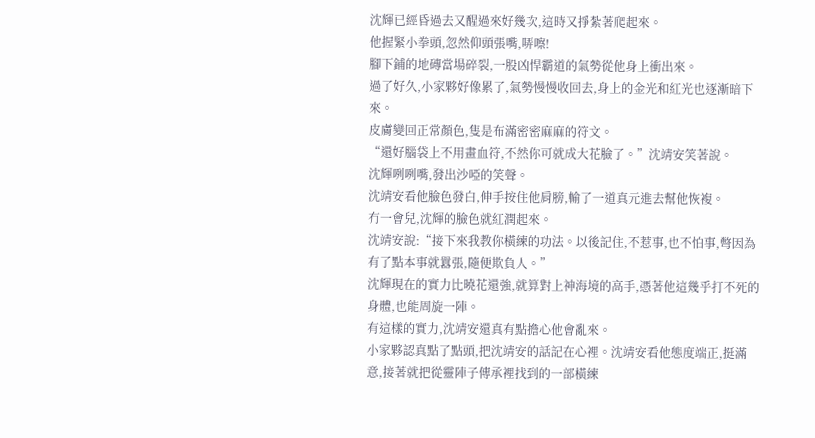沈輝已經昏過去又醒過來好幾次,這時又掙紮著爬起來。
他握緊小拳頭,忽然仰頭張嘴,哢嚓!
腳下鋪的地磚當場碎裂,一股凶悍霸道的氣勢從他身上衝出來。
過了好久,小家夥好像累了,氣勢慢慢收回去,身上的金光和紅光也逐漸暗下來。
皮膚變回正常顏色,隻是布滿密密麻麻的符文。
“還好腦袋上不用畫血符,不然你可就成大花臉了。”沈靖安笑著說。
沈輝咧咧嘴,發出沙啞的笑聲。
沈靖安看他臉色發白,伸手按住他肩膀,輸了一道真元進去幫他恢複。
冇一會兒,沈輝的臉色就紅潤起來。
沈靖安說:“接下來我教你橫練的功法。以後記住,不惹事,也不怕事,彆因為有了點本事就囂張,隨便欺負人。”
沈輝現在的實力比曉花還強,就算對上神海境的高手,憑著他這幾乎打不死的身體,也能周旋一陣。
有這樣的實力,沈靖安還真有點擔心他會亂來。
小家夥認真點了點頭,把沈靖安的話記在心裡。沈靖安看他態度端正,挺滿意,接著就把從靈陣子傳承裡找到的一部橫練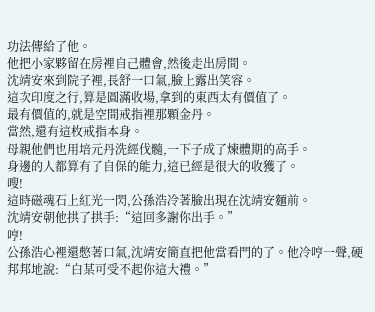功法傳給了他。
他把小家夥留在房裡自己體會,然後走出房間。
沈靖安來到院子裡,長舒一口氣,臉上露出笑容。
這次印度之行,算是圓滿收場,拿到的東西太有價值了。
最有價值的,就是空間戒指裡那顆金丹。
當然,還有這枚戒指本身。
母親他們也用培元丹洗經伐髓,一下子成了煉體期的高手。
身邊的人都算有了自保的能力,這已經是很大的收獲了。
嗖!
這時磁魂石上紅光一閃,公孫浩冷著臉出現在沈靖安麵前。
沈靖安朝他拱了拱手:“這回多謝你出手。”
哼!
公孫浩心裡還憋著口氣,沈靖安簡直把他當看門的了。他冷哼一聲,硬邦邦地說:“白某可受不起你這大禮。”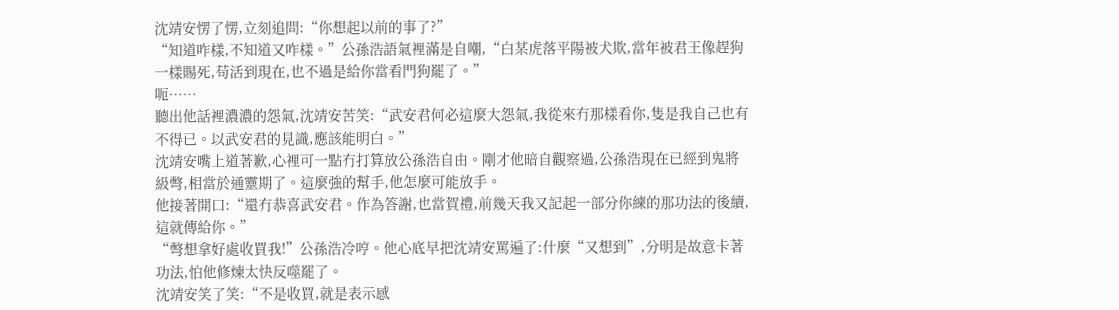沈靖安愣了愣,立刻追問:“你想起以前的事了?”
“知道咋樣,不知道又咋樣。”公孫浩語氣裡滿是自嘲,“白某虎落平陽被犬欺,當年被君王像趕狗一樣賜死,苟活到現在,也不過是給你當看門狗罷了。”
呃……
聽出他話裡濃濃的怨氣,沈靖安苦笑:“武安君何必這麼大怨氣,我從來冇那樣看你,隻是我自己也有不得已。以武安君的見識,應該能明白。”
沈靖安嘴上道著歉,心裡可一點冇打算放公孫浩自由。剛才他暗自觀察過,公孫浩現在已經到鬼將級彆,相當於通靈期了。這麼強的幫手,他怎麼可能放手。
他接著開口:“還冇恭喜武安君。作為答謝,也當賀禮,前幾天我又記起一部分你練的那功法的後續,這就傳給你。”
“彆想拿好處收買我!”公孫浩冷哼。他心底早把沈靖安罵遍了:什麼“又想到”,分明是故意卡著功法,怕他修煉太快反噬罷了。
沈靖安笑了笑:“不是收買,就是表示感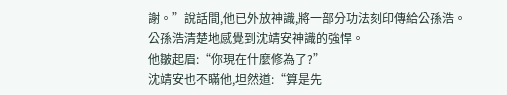謝。”說話間,他已外放神識,將一部分功法刻印傳給公孫浩。
公孫浩清楚地感覺到沈靖安神識的強悍。
他皺起眉:“你現在什麼修為了?”
沈靖安也不瞞他,坦然道:“算是先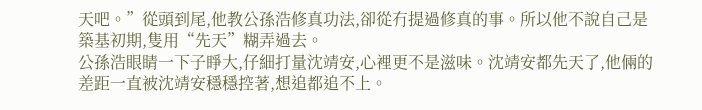天吧。”從頭到尾,他教公孫浩修真功法,卻從冇提過修真的事。所以他不說自己是築基初期,隻用“先天”糊弄過去。
公孫浩眼睛一下子睜大,仔細打量沈靖安,心裡更不是滋味。沈靖安都先天了,他倆的差距一直被沈靖安穩穩控著,想追都追不上。